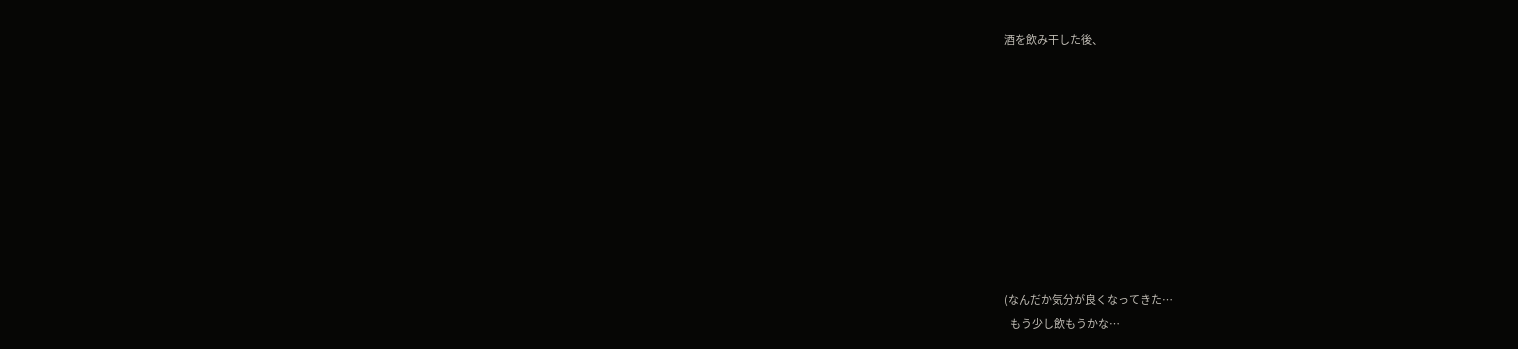酒を飲み干した後、










(なんだか気分が良くなってきた…
   もう少し飲もうかな…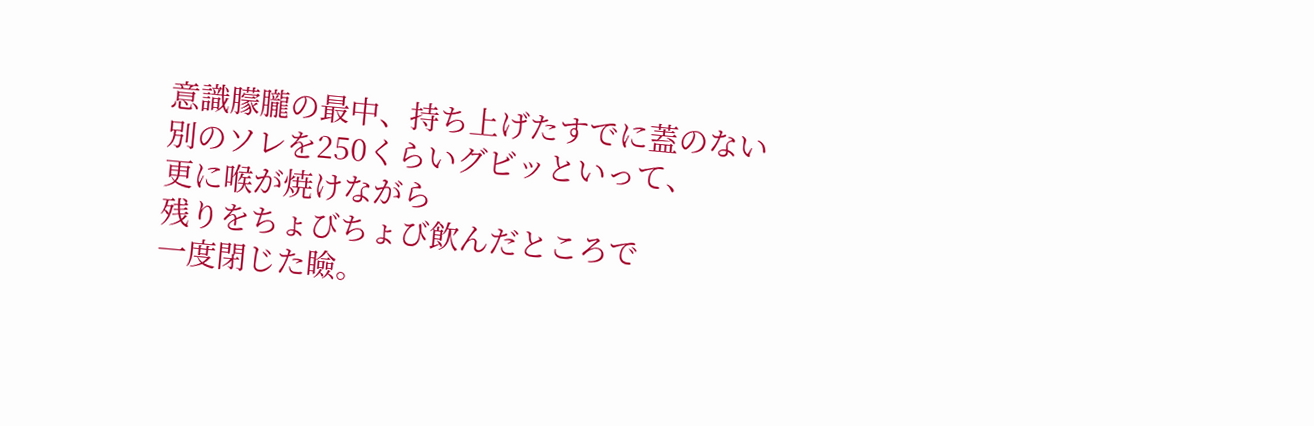意識朦朧の最中、持ち上げたすでに蓋のない
別のソレを250くらいグビッといって、
更に喉が焼けながら
残りをちょびちょび飲んだところで
一度閉じた瞼。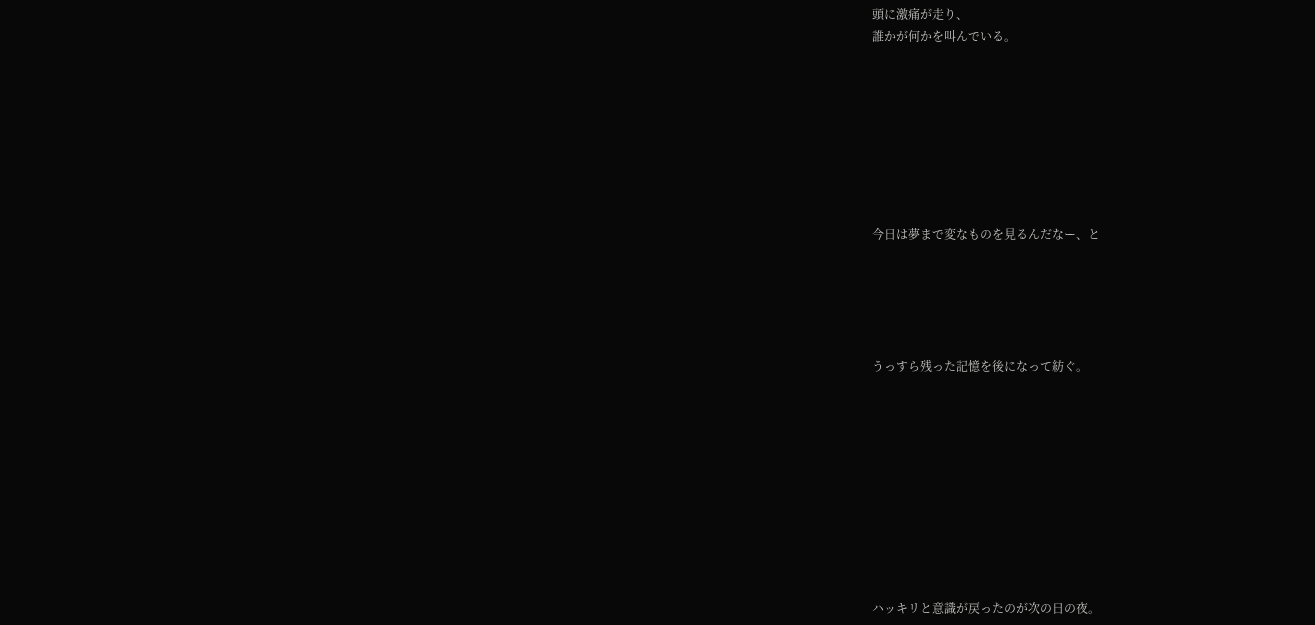頭に激痛が走り、
誰かが何かを叫んでいる。








今日は夢まで変なものを見るんだなー、と





うっすら残った記憶を後になって紡ぐ。










ハッキリと意識が戻ったのが次の日の夜。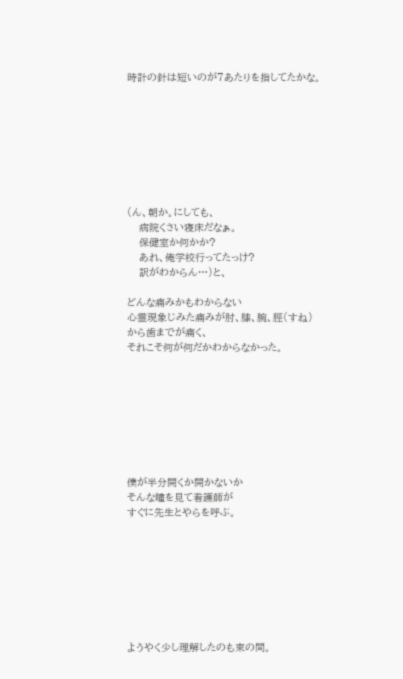時計の針は短いのが7あたりを指してたかな。








(ん、朝か。にしても、
    病院くさい寝床だなぁ。
    保健室か何かか?
    あれ、俺学校行ってたっけ?
    訳がわからん…)と、

どんな痛みかもわからない
心霊現象じみた痛みが肘、膝、腕、脛(すね)
から歯までが痛く、
それこそ何が何だかわからなかった。








僕が半分開くか開かないか
そんな瞳を見て看護師が
すぐに先生とやらを呼ぶ。








ようやく少し理解したのも束の間。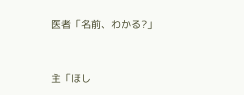医者「名前、わかる?」


主「ほし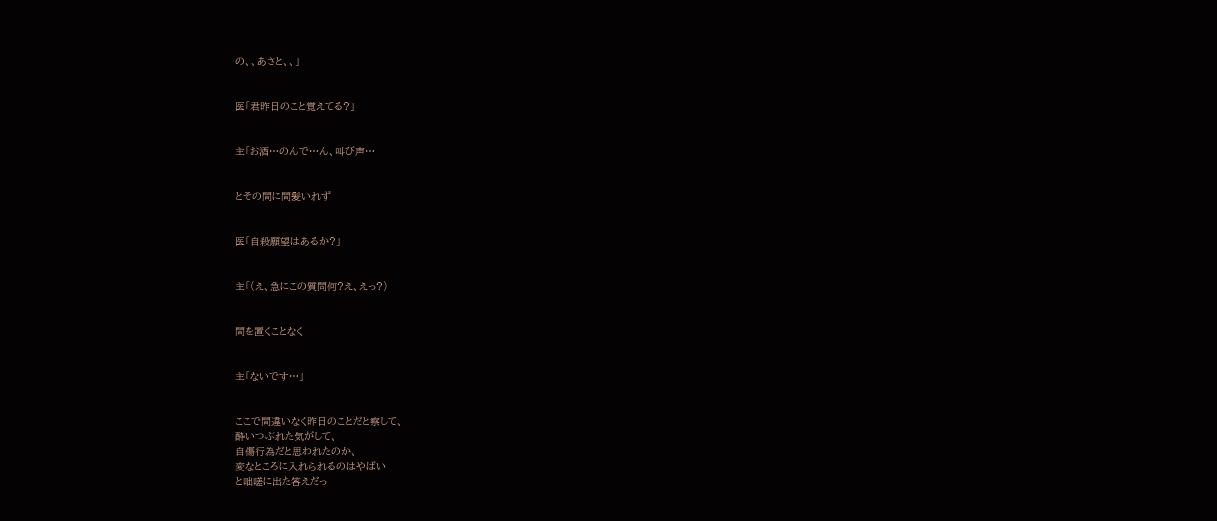の、、あさと、、」


医「君昨日のこと覚えてる?」


主「お酒…のんで…ん、叫び声…


とその間に間髪いれず


医「自殺願望はあるか?」


主「(え、急にこの質問何?え、えっ?)


間を置くことなく


主「ないです…」


ここで間違いなく昨日のことだと察して、
酔いつぶれた気がして、
自傷行為だと思われたのか、
変なところに入れられるのはやばい
と咄嗟に出た答えだっ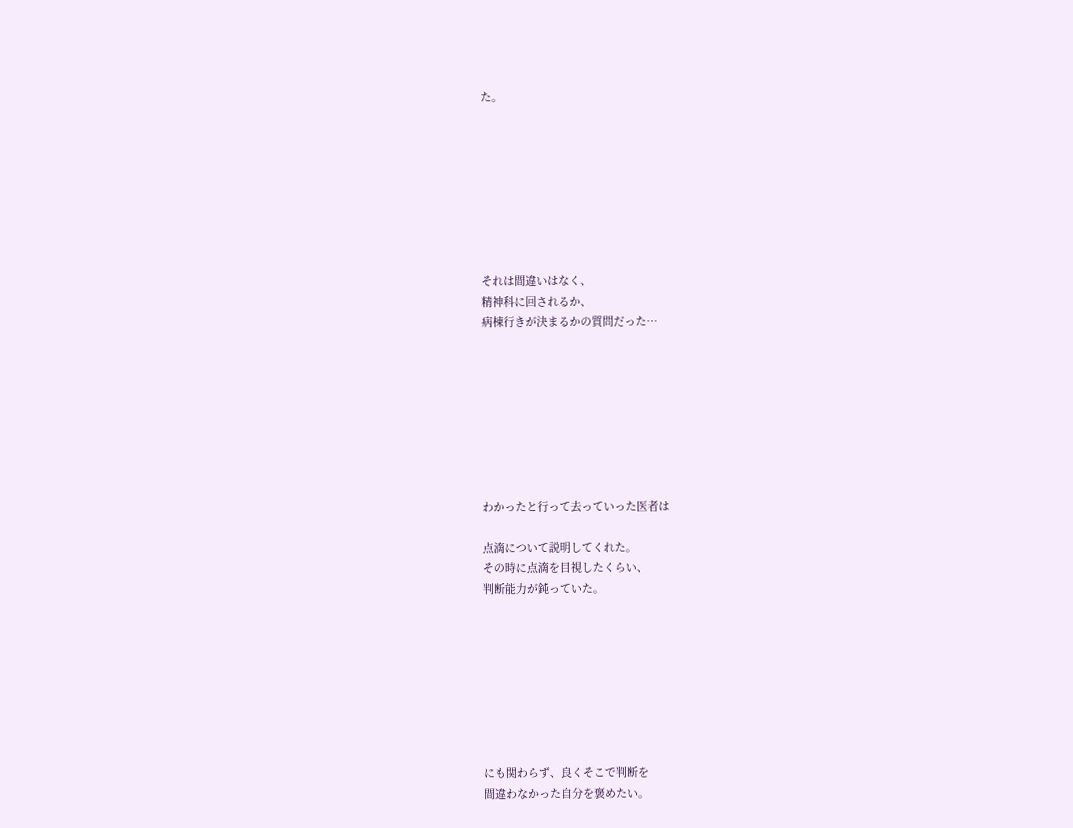た。








それは間違いはなく、
精神科に回されるか、
病棟行きが決まるかの質問だった…








わかったと行って去っていった医者は

点滴について説明してくれた。
その時に点滴を目視したくらい、
判断能力が鈍っていた。








にも関わらず、良くそこで判断を
間違わなかった自分を褒めたい。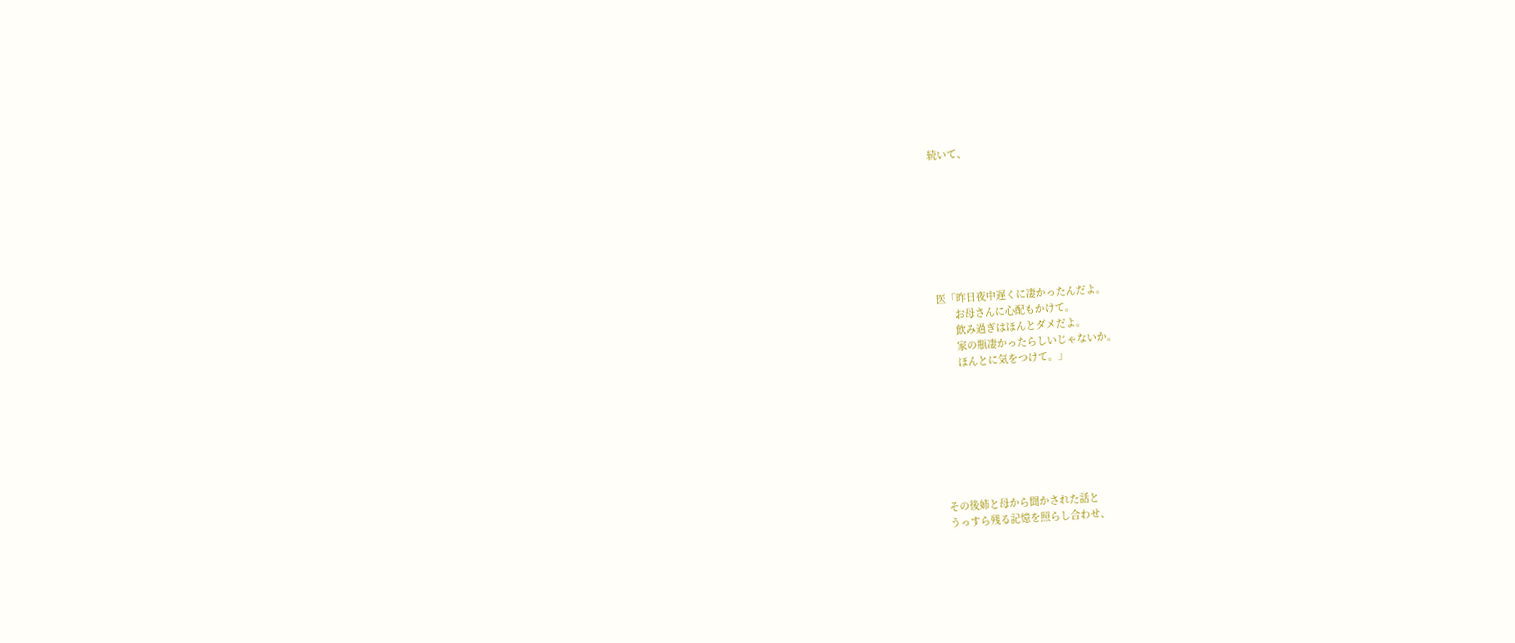続いて、








医「昨日夜中遅くに凄かったんだよ。
      お母さんに心配もかけて。
      飲み過ぎはほんとダメだよ。
      家の瓶凄かったらしいじゃないか。
      ほんとに気をつけて。」








その後姉と母から聞かされた話と
うっすら残る記憶を照らし合わせ、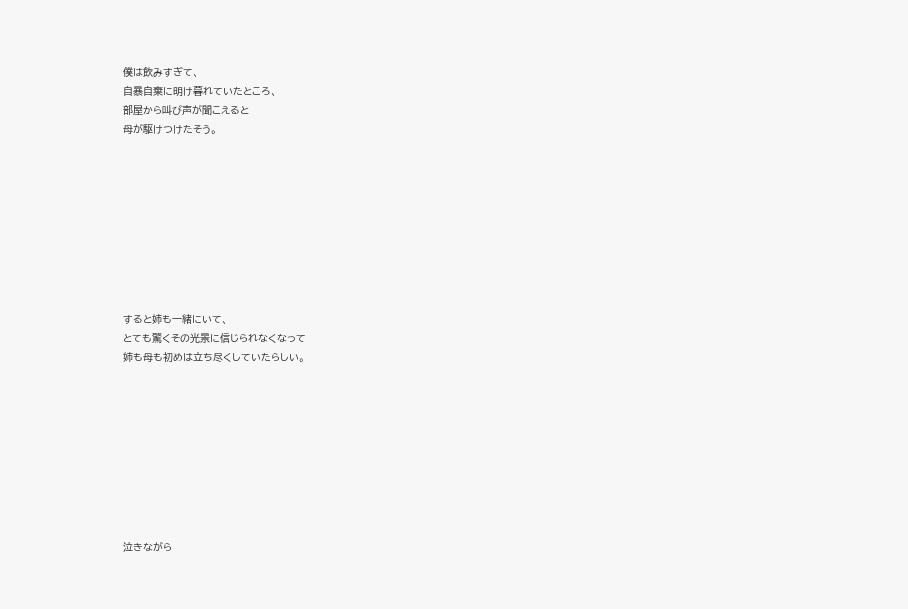僕は飲みすぎて、
自暴自棄に明け暮れていたところ、
部屋から叫び声が聞こえると
母が駆けつけたそう。









すると姉も一緒にいて、
とても驚くその光景に信じられなくなって
姉も母も初めは立ち尽くしていたらしい。









泣きながら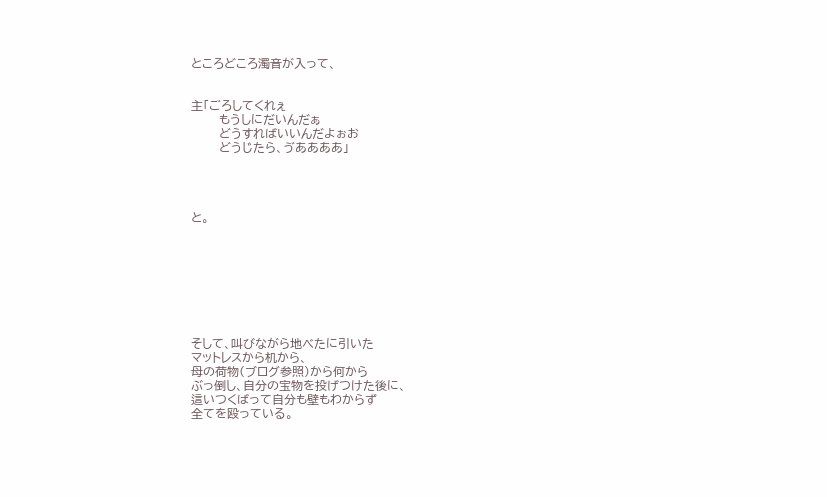ところどころ濁音が入って、


主「ごろしてくれぇ
       もうしにだいんだぁ
       どうすればいいんだよぉお
       どうじたら、ゔああああ」




と。








そして、叫びながら地べたに引いた
マットレスから机から、
母の荷物(ブログ参照)から何から
ぶっ倒し、自分の宝物を投げつけた後に、
這いつくばって自分も壁もわからず
全てを殴っている。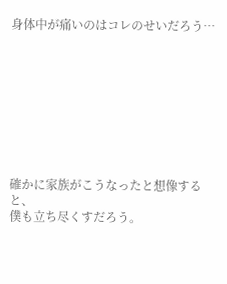身体中が痛いのはコレのせいだろう…









確かに家族がこうなったと想像すると、
僕も立ち尽くすだろう。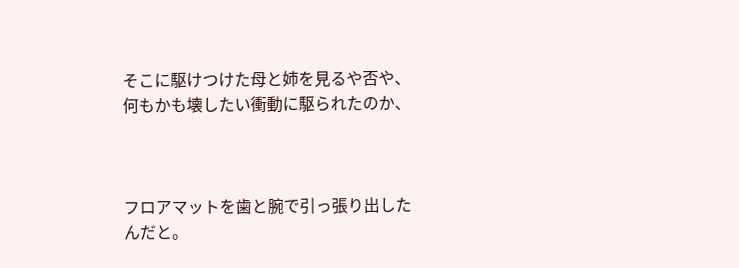そこに駆けつけた母と姉を見るや否や、
何もかも壊したい衝動に駆られたのか、



フロアマットを歯と腕で引っ張り出したんだと。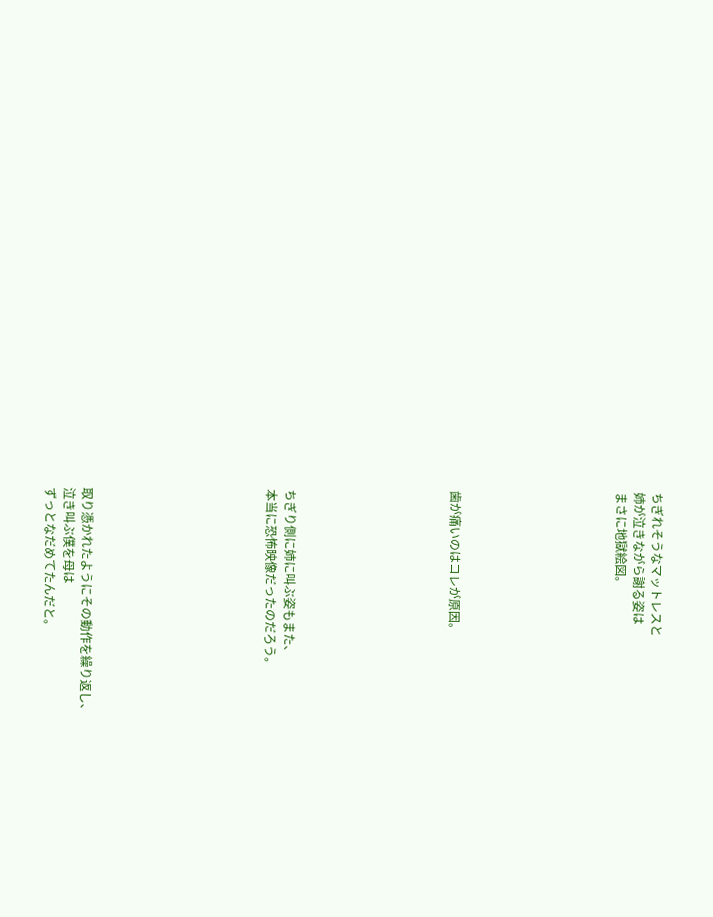ちぎれそうなマットレスと
姉が泣きながら謝る姿は
まさに地獄絵図。








歯が痛いのはコレが原因。








ちぎり側に姉に叫ぶ姿もまた、
本当に恐怖映像だったのだろう。









取り憑かれたようにその動作を繰り返し、
泣き叫ぶ僕を母は
ずっとなだめてたんだと。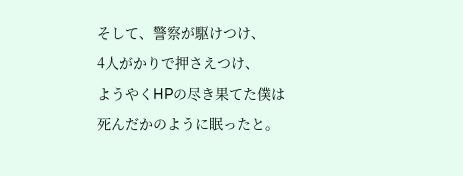そして、警察が駆けつけ、
4人がかりで押さえつけ、
ようやくHPの尽き果てた僕は
死んだかのように眠ったと。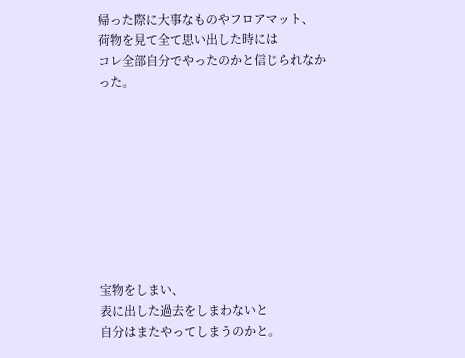帰った際に大事なものやフロアマット、
荷物を見て全て思い出した時には
コレ全部自分でやったのかと信じられなかった。









宝物をしまい、
表に出した過去をしまわないと
自分はまたやってしまうのかと。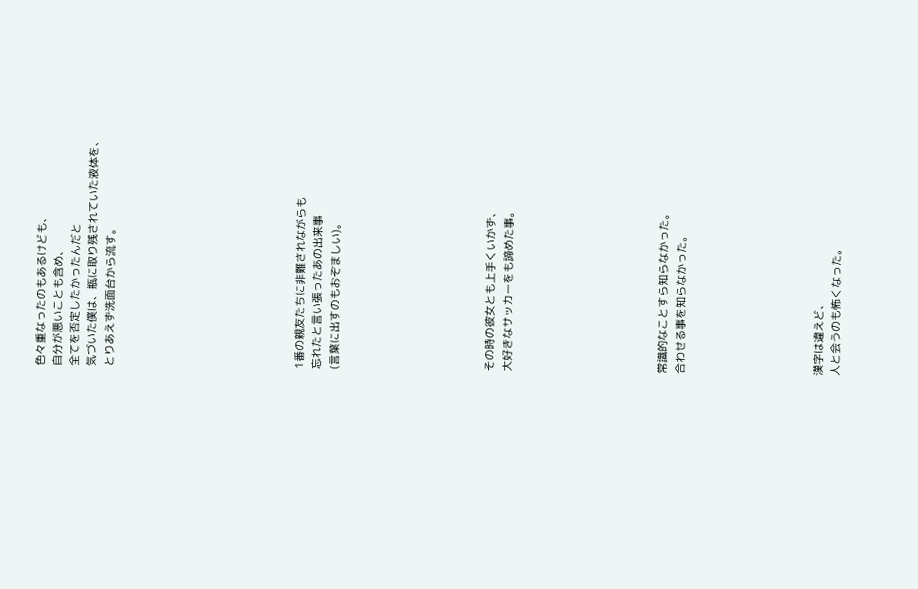色々重なったのもあるけども、
自分が悪いことも含め、
全てを否定したかったんだと
気づいた僕は、瓶に取り残されていた液体を、
とりあえず洗面台から流す。










1番の親友たちに非難されながらも
忘れたと言い張ったあの出来事
(言葉に出すのもおぞましい)。








その時の彼女とも上手くいかず、
大好きなサッカーをも諦めた事。








常識的なことすら知らなかった。
合わせる事を知らなかった。







漢字は違えど、
人と会うのも怖くなった。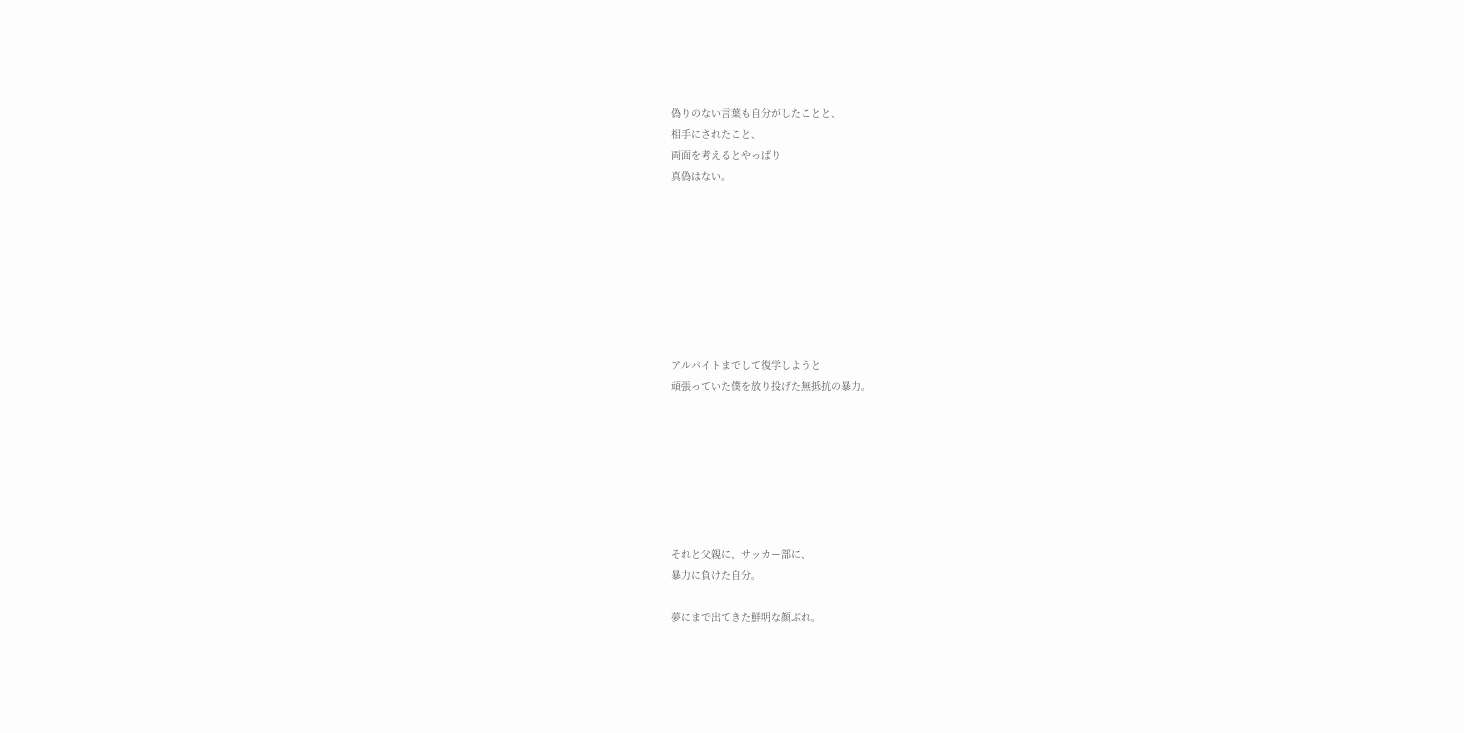偽りのない言葉も自分がしたことと、
相手にされたこと、
両面を考えるとやっぱり
真偽はない。








アルバイトまでして復学しようと
頑張っていた僕を放り投げた無抵抗の暴力。







それと父親に、サッカー部に、
暴力に負けた自分。

夢にまで出てきた鮮明な顔ぶれ。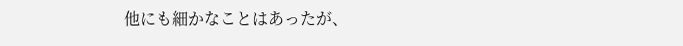他にも細かなことはあったが、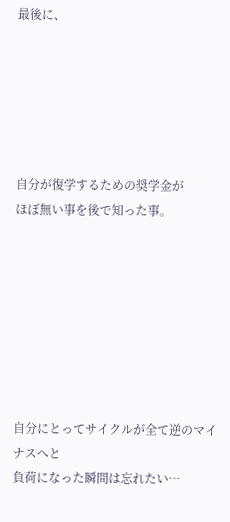最後に、






自分が復学するための奨学金が
ほぼ無い事を後で知った事。








自分にとってサイクルが全て逆のマイナスへと
負荷になった瞬間は忘れたい…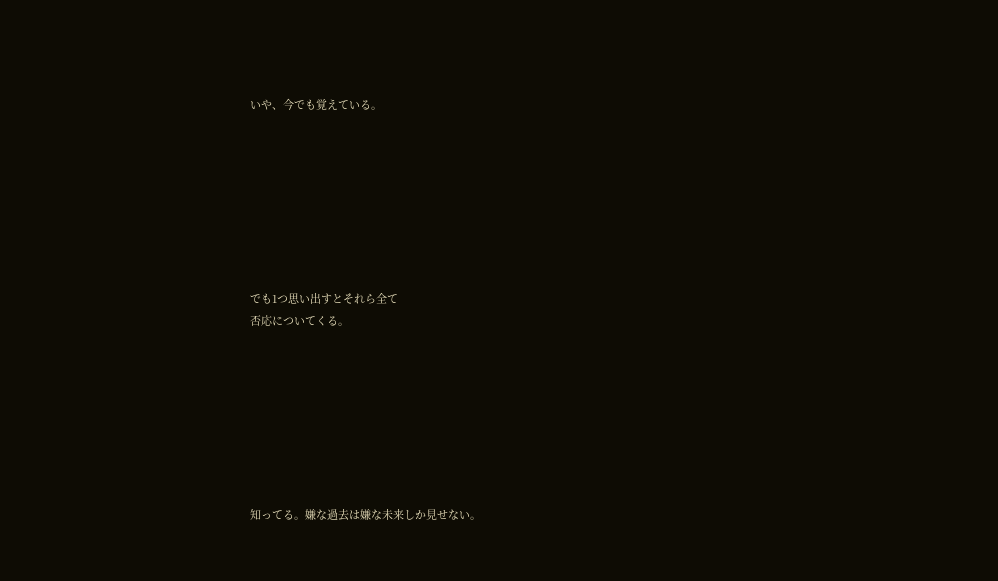いや、今でも覚えている。








でも1つ思い出すとそれら全て
否応についてくる。








知ってる。嫌な過去は嫌な未来しか見せない。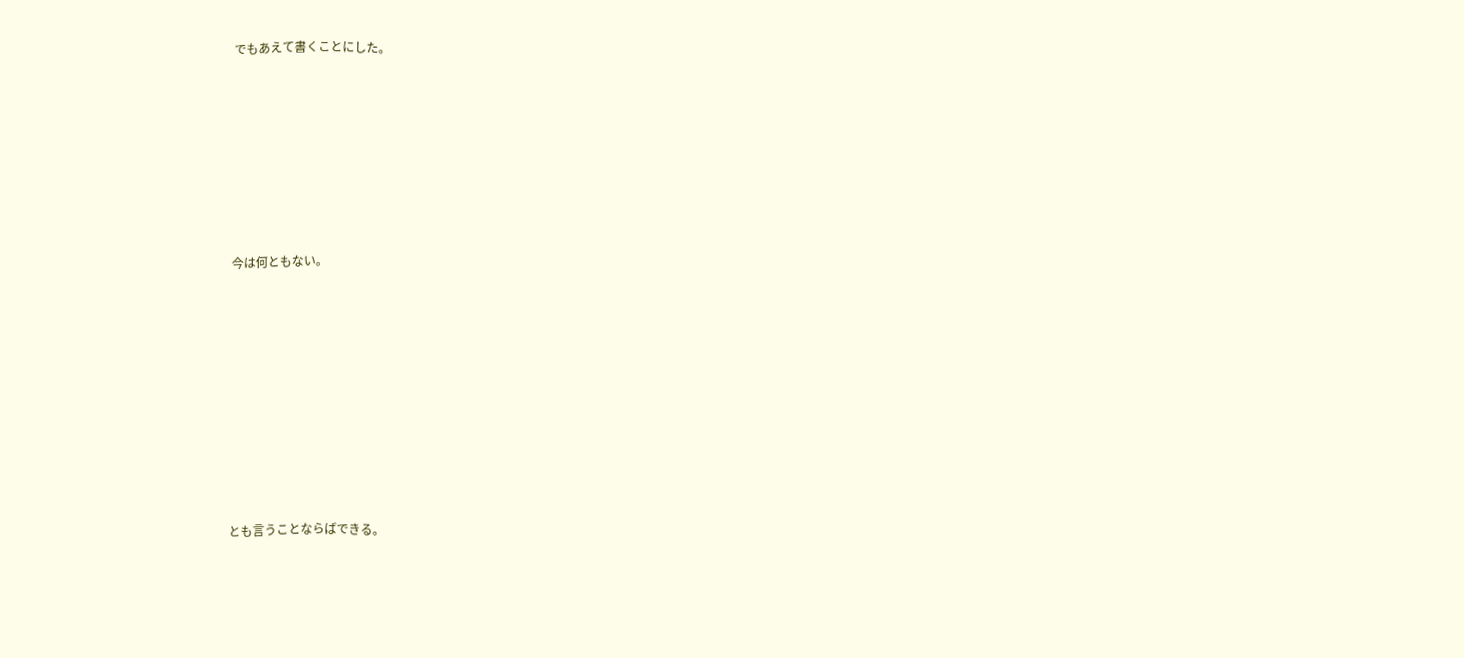でもあえて書くことにした。







今は何ともない。









とも言うことならばできる。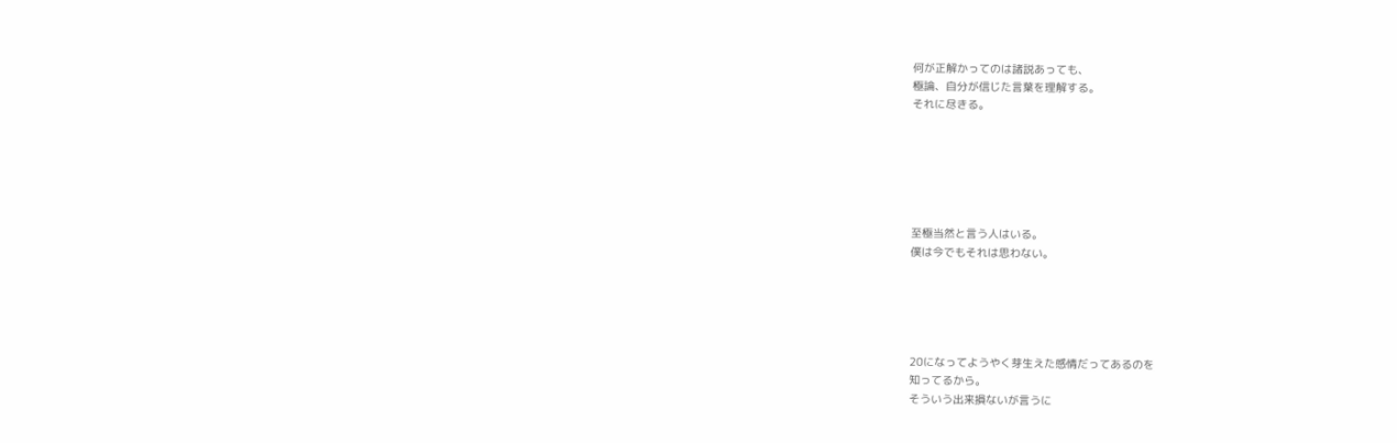何が正解かってのは諸説あっても、
極論、自分が信じた言葉を理解する。
それに尽きる。






至極当然と言う人はいる。
僕は今でもそれは思わない。





20になってようやく芽生えた感情だってあるのを
知ってるから。
そういう出来損ないが言うに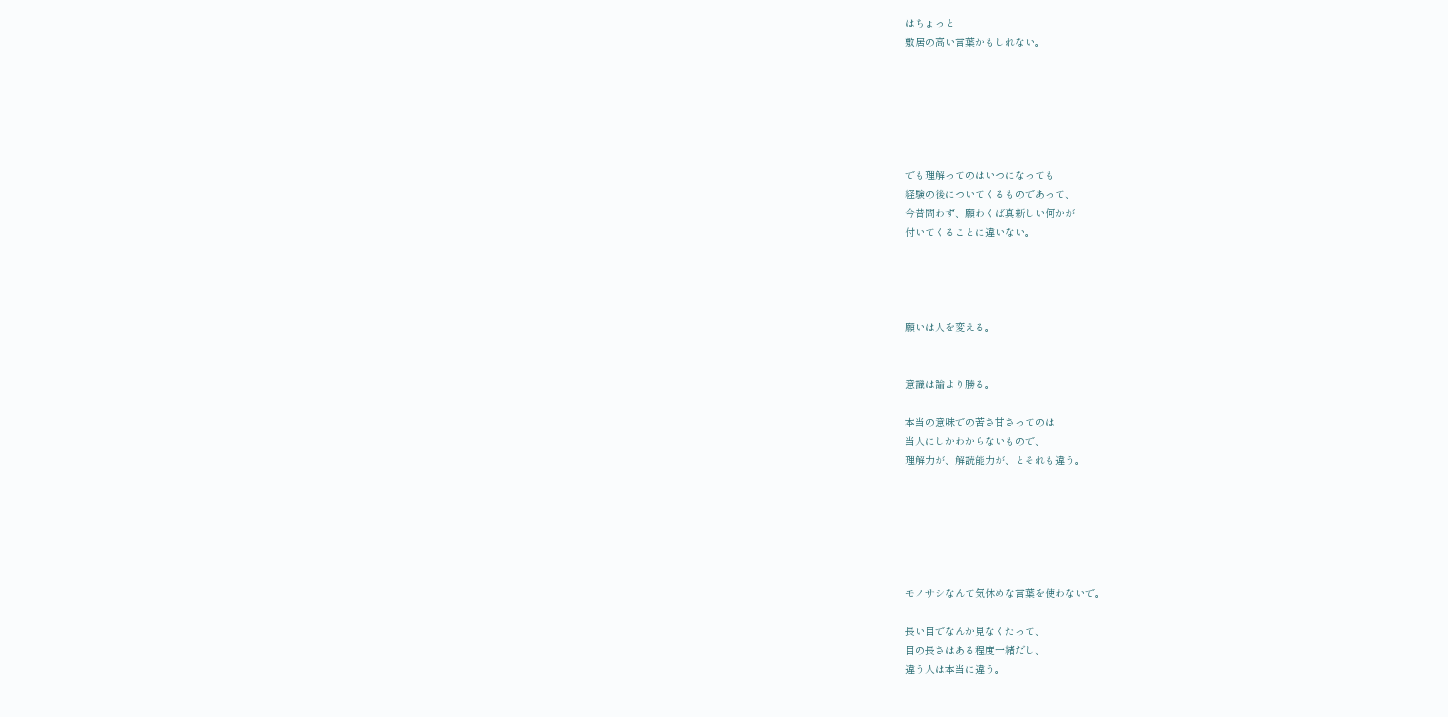はちょっと
敷居の高い言葉かもしれない。






でも理解ってのはいつになっても
経験の後についてくるものであって、
今昔問わず、願わくば真新しい何かが
付いてくることに違いない。




願いは人を変える。


意識は論より勝る。

本当の意味での苦さ甘さってのは
当人にしかわからないもので、
理解力が、解読能力が、とそれも違う。






モノサシなんて気休めな言葉を使わないで。

長い目でなんか見なくたって、
目の長さはある程度一緒だし、
違う人は本当に違う。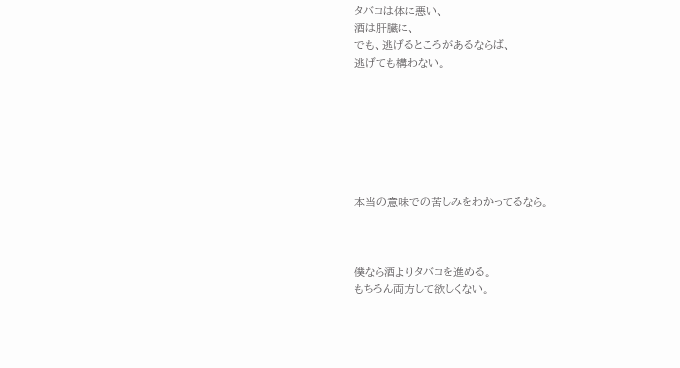タバコは体に悪い、
酒は肝臓に、
でも、逃げるところがあるならば、
逃げても構わない。







本当の意味での苦しみをわかってるなら。



僕なら酒よりタバコを進める。
もちろん両方して欲しくない。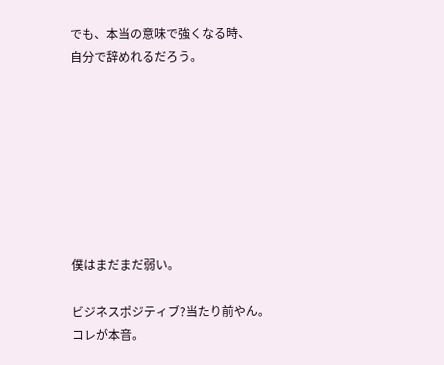でも、本当の意味で強くなる時、
自分で辞めれるだろう。








僕はまだまだ弱い。

ビジネスポジティブ?当たり前やん。
コレが本音。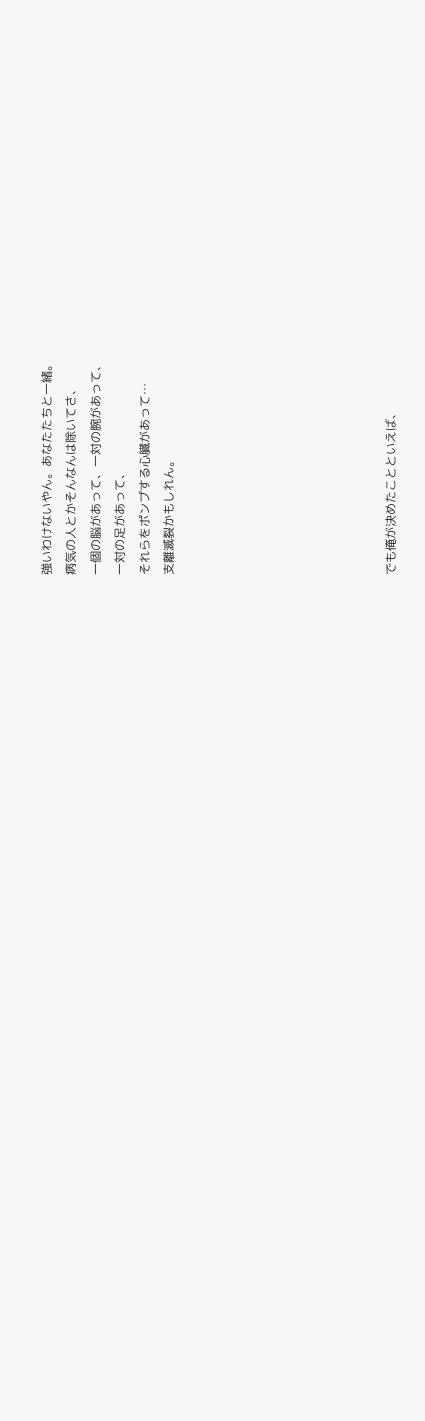強いわけないやん。あなたたちと一緒。
病気の人とかそんなんは除いてさ、
一個の脳があって、一対の腕があって、
一対の足があって、
それらをポンプする心臓があって…
支離滅裂かもしれん。








でも俺が決めたことといえば、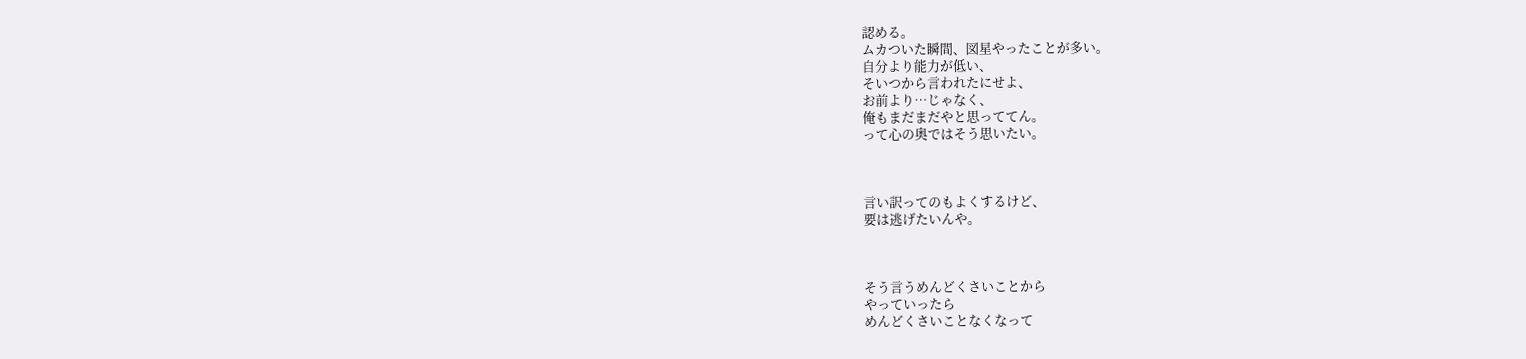認める。
ムカついた瞬間、図星やったことが多い。
自分より能力が低い、
そいつから言われたにせよ、
お前より…じゃなく、
俺もまだまだやと思っててん。
って心の奥ではそう思いたい。



言い訳ってのもよくするけど、
要は逃げたいんや。



そう言うめんどくさいことから
やっていったら
めんどくさいことなくなって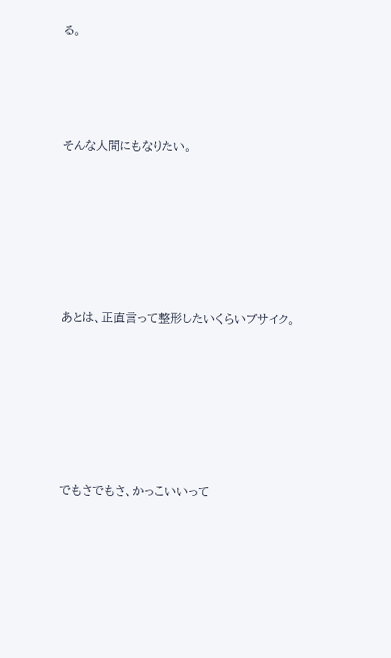る。





そんな人間にもなりたい。








あとは、正直言って整形したいくらいブサイク。








でもさでもさ、かっこいいって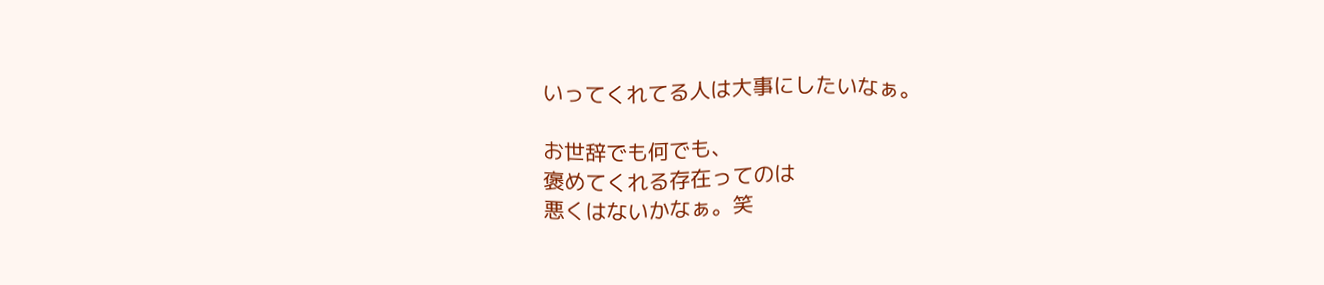いってくれてる人は大事にしたいなぁ。

お世辞でも何でも、
褒めてくれる存在ってのは
悪くはないかなぁ。笑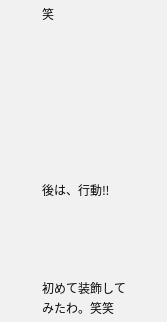笑








後は、行動‼




初めて装飾してみたわ。笑笑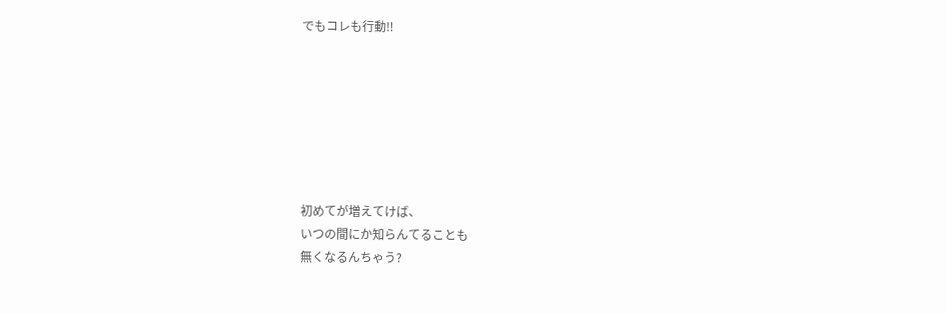でもコレも行動‼







初めてが増えてけば、
いつの間にか知らんてることも
無くなるんちゃう?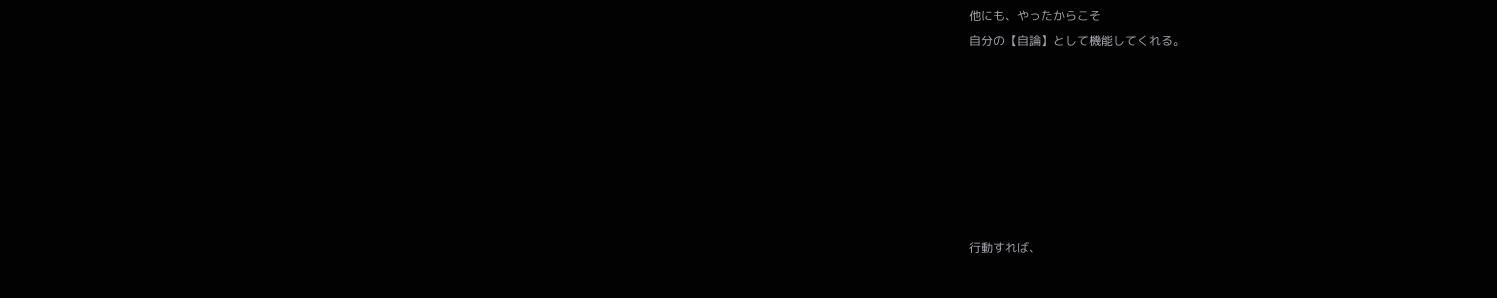他にも、やったからこそ
自分の【自論】として機能してくれる。







行動すれば、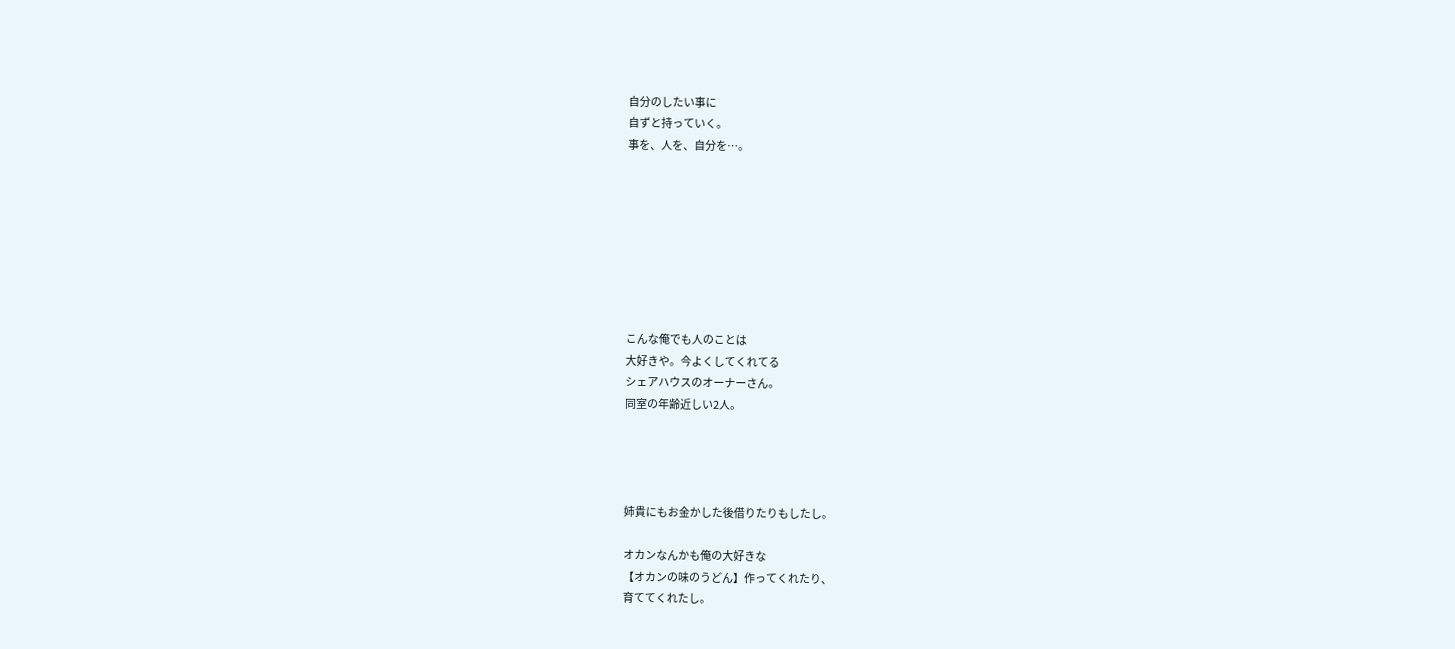自分のしたい事に
自ずと持っていく。
事を、人を、自分を…。








こんな俺でも人のことは
大好きや。今よくしてくれてる
シェアハウスのオーナーさん。
同室の年齢近しい2人。




姉貴にもお金かした後借りたりもしたし。

オカンなんかも俺の大好きな
【オカンの味のうどん】作ってくれたり、
育ててくれたし。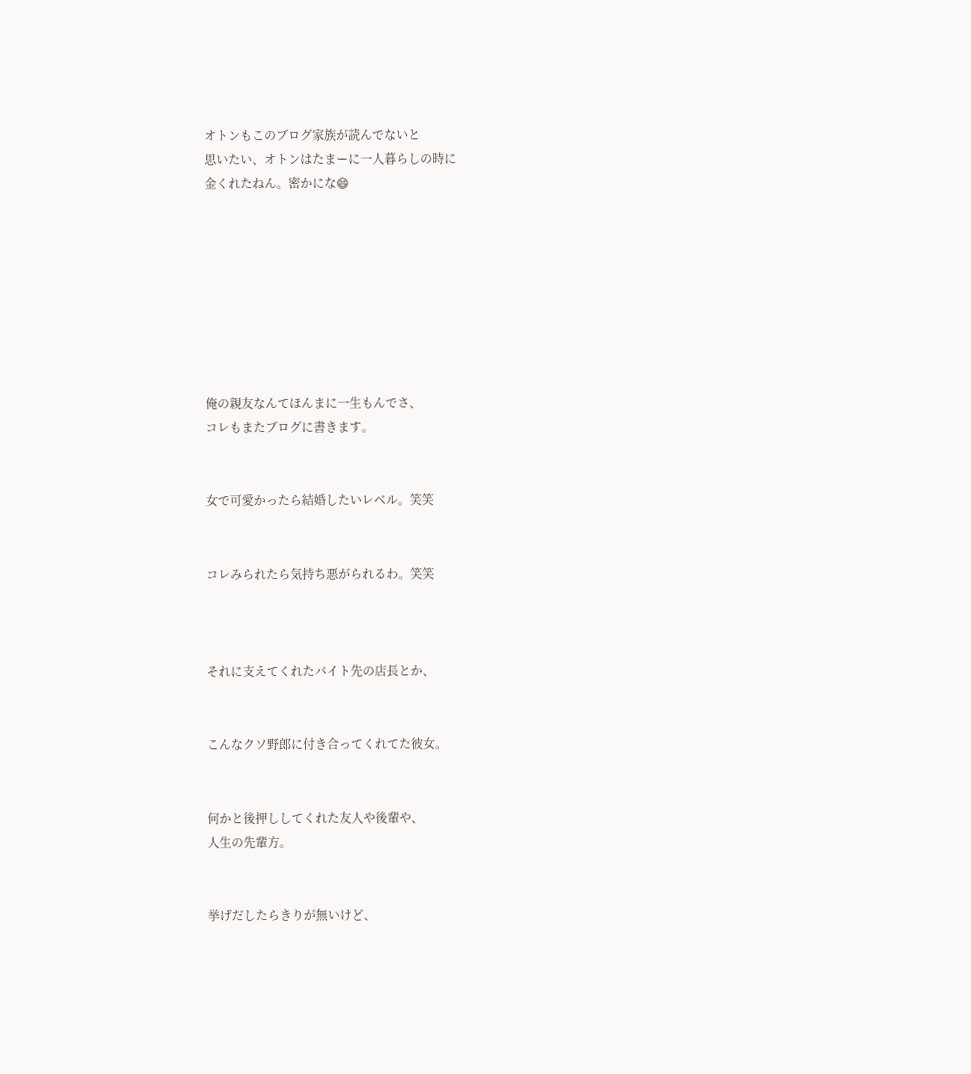オトンもこのブログ家族が読んでないと
思いたい、オトンはたまーに一人暮らしの時に
金くれたねん。密かにな😄








俺の親友なんてほんまに一生もんでさ、
コレもまたブログに書きます。


女で可愛かったら結婚したいレベル。笑笑


コレみられたら気持ち悪がられるわ。笑笑



それに支えてくれたバイト先の店長とか、


こんなクソ野郎に付き合ってくれてた彼女。


何かと後押ししてくれた友人や後輩や、
人生の先輩方。


挙げだしたらきりが無いけど、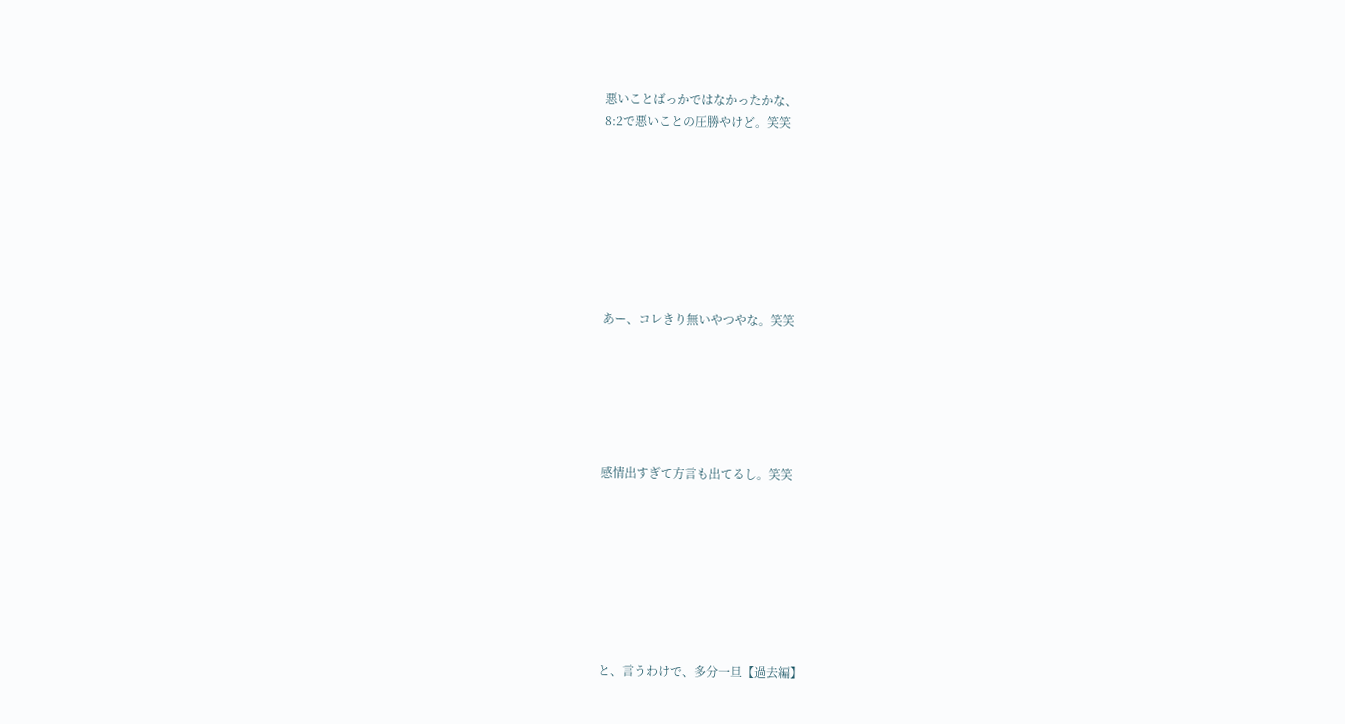悪いことばっかではなかったかな、
8:2で悪いことの圧勝やけど。笑笑








あー、コレきり無いやつやな。笑笑






感情出すぎて方言も出てるし。笑笑








と、言うわけで、多分一旦【過去編】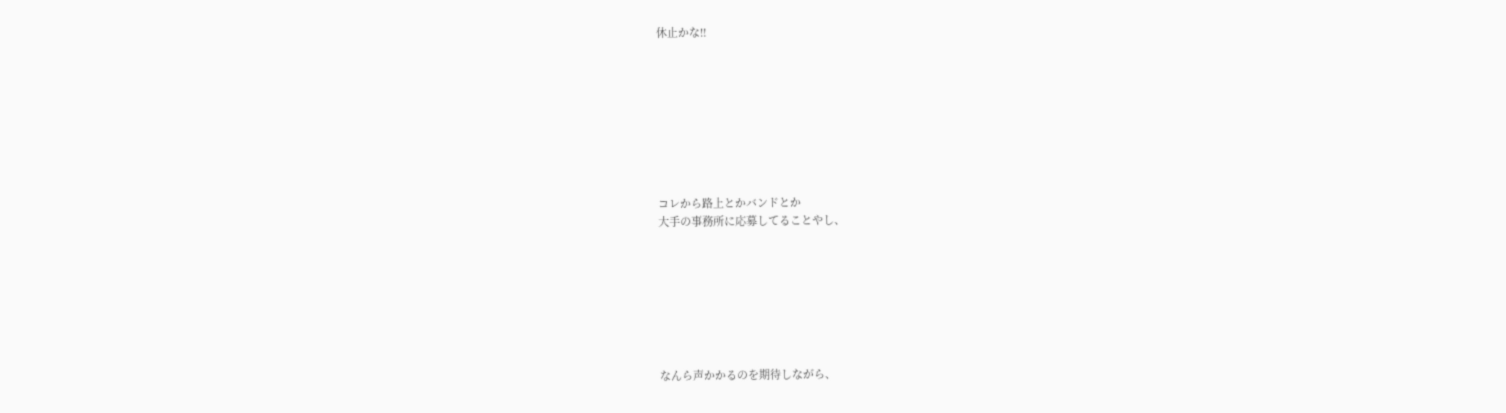休止かな‼









コレから路上とかバンドとか
大手の事務所に応募してることやし、








なんら声かかるのを期待しながら、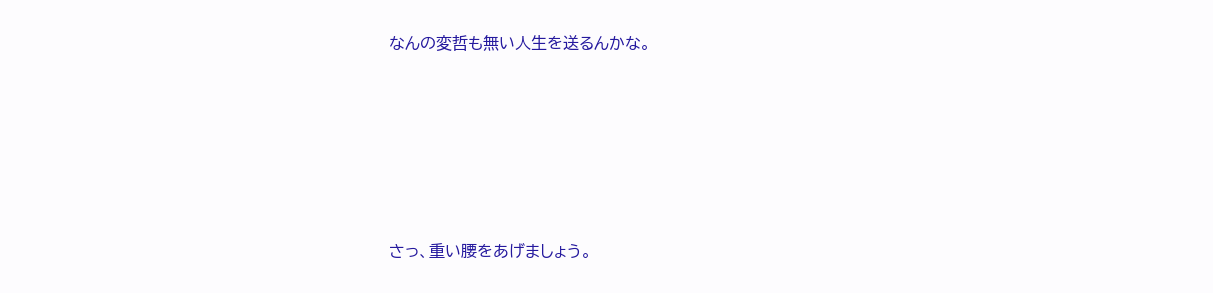なんの変哲も無い人生を送るんかな。







さっ、重い腰をあげましょう。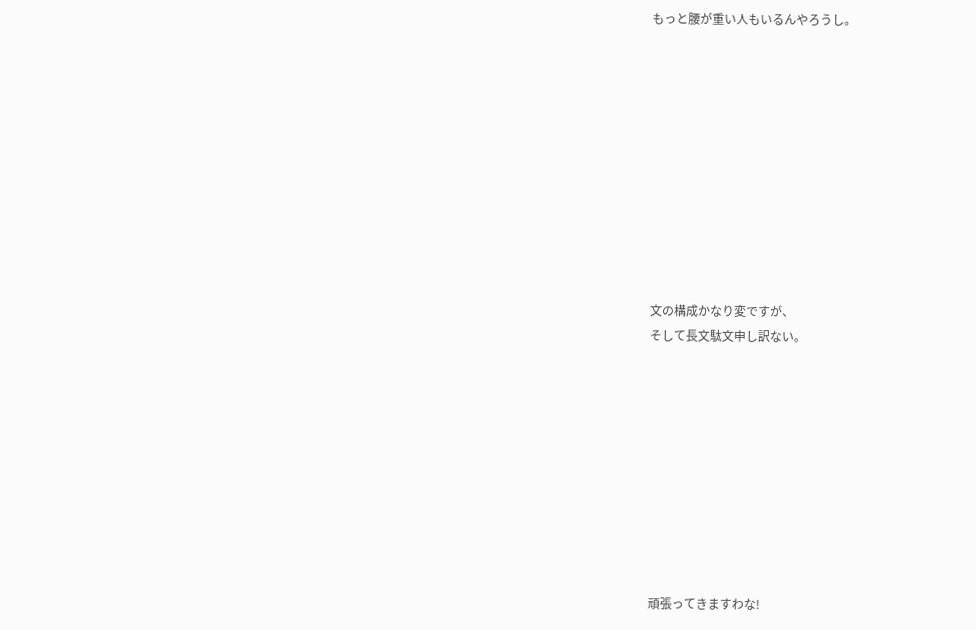もっと腰が重い人もいるんやろうし。











文の構成かなり変ですが、
そして長文駄文申し訳ない。










頑張ってきますわな!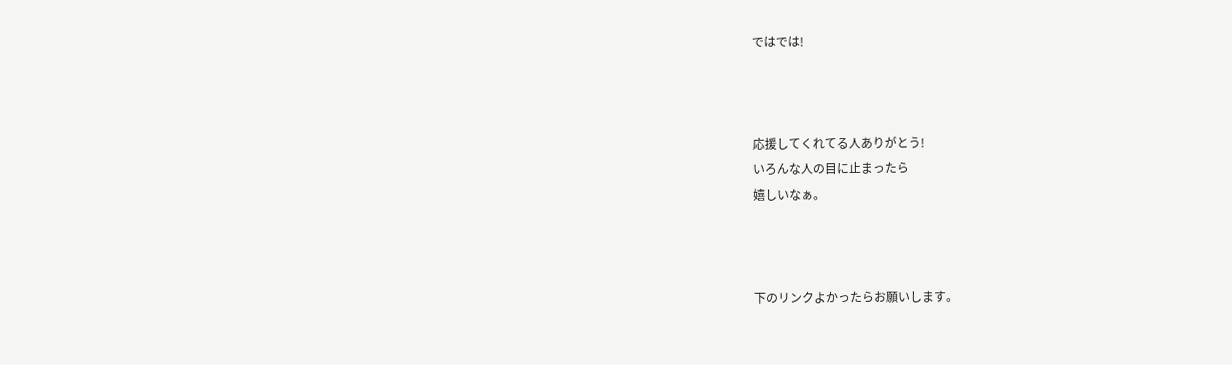ではでは!



応援してくれてる人ありがとう!
いろんな人の目に止まったら
嬉しいなぁ。



下のリンクよかったらお願いします。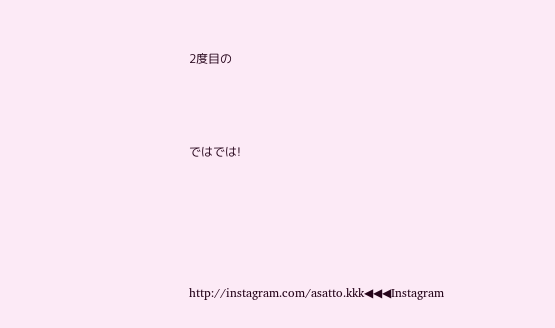2度目の



ではでは!





http://instagram.com/asatto.kkk◀◀◀Instagram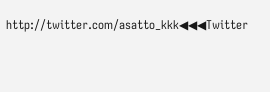http://twitter.com/asatto_kkk◀◀◀Twitter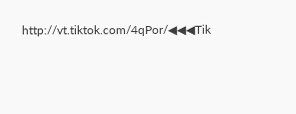http://vt.tiktok.com/4qPor/◀◀◀Tik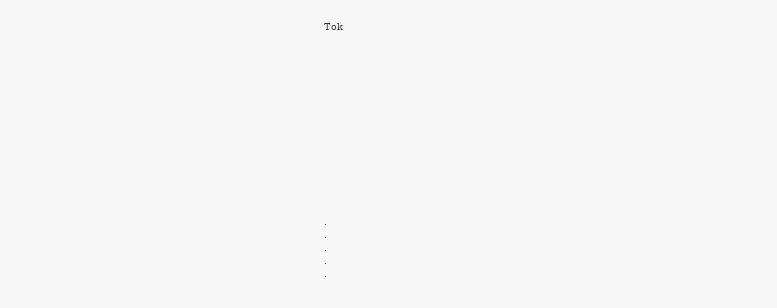Tok














.
.
.
.
.